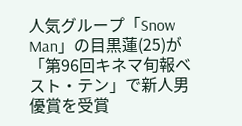人気グループ「Snow Man」の目黒蓮(25)が「第96回キネマ旬報ベスト・テン」で新人男優賞を受賞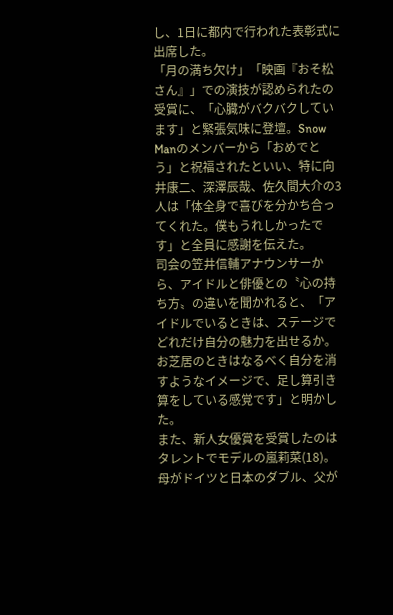し、1日に都内で行われた表彰式に出席した。
「月の満ち欠け」「映画『おそ松さん』」での演技が認められたの受賞に、「心臓がバクバクしています」と緊張気味に登壇。Snow Manのメンバーから「おめでとう」と祝福されたといい、特に向井康二、深澤辰哉、佐久間大介の3人は「体全身で喜びを分かち合ってくれた。僕もうれしかったです」と全員に感謝を伝えた。
司会の笠井信輔アナウンサーから、アイドルと俳優との〝心の持ち方〟の違いを聞かれると、「アイドルでいるときは、ステージでどれだけ自分の魅力を出せるか。お芝居のときはなるべく自分を消すようなイメージで、足し算引き算をしている感覚です」と明かした。
また、新人女優賞を受賞したのはタレントでモデルの嵐莉菜(18)。母がドイツと日本のダブル、父が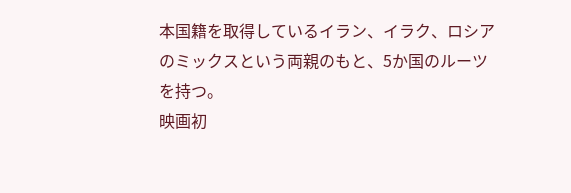本国籍を取得しているイラン、イラク、ロシアのミックスという両親のもと、5か国のルーツを持つ。
映画初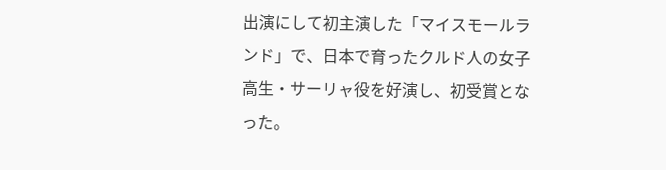出演にして初主演した「マイスモールランド」で、日本で育ったクルド人の女子高生・サーリャ役を好演し、初受賞となった。